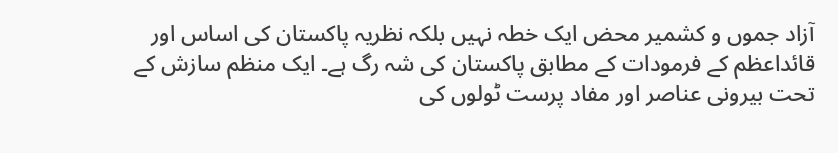آزاد جموں و کشمیر محض ایک خطہ نہیں بلکہ نظریہ پاکستان کی اساس اور قائداعظم کے فرمودات کے مطابق پاکستان کی شہ رگ ہے۔ ایک منظم سازش کے تحت بیرونی عناصر اور مفاد پرست ٹولوں کی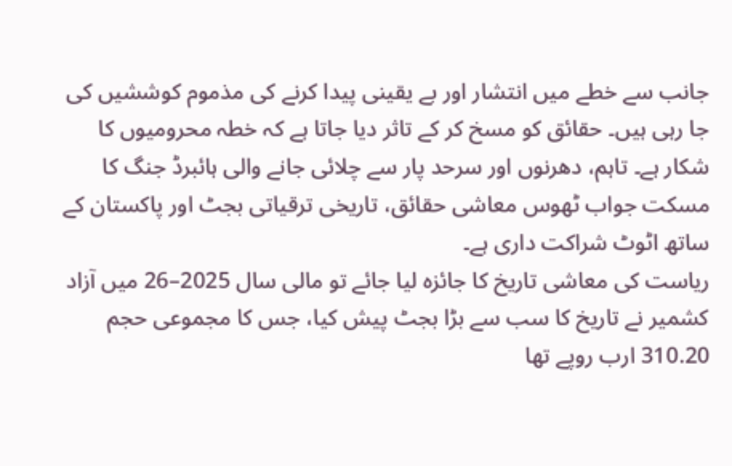جانب سے خطے میں انتشار اور بے یقینی پیدا کرنے کی مذموم کوششیں کی جا رہی ہیں۔ حقائق کو مسخ کر کے تاثر دیا جاتا ہے کہ خطہ محرومیوں کا شکار ہے۔ تاہم، دھرنوں اور سرحد پار سے چلائی جانے والی ہائبرڈ جنگ کا مسکت جواب ٹھوس معاشی حقائق، تاریخی ترقیاتی بجٹ اور پاکستان کے ساتھ اٹوٹ شراکت داری ہے۔
ریاست کی معاشی تاریخ کا جائزہ لیا جائے تو مالی سال 2025–26 میں آزاد کشمیر نے تاریخ کا سب سے بڑا بجٹ پیش کیا، جس کا مجموعی حجم 310.20 ارب روپے تھا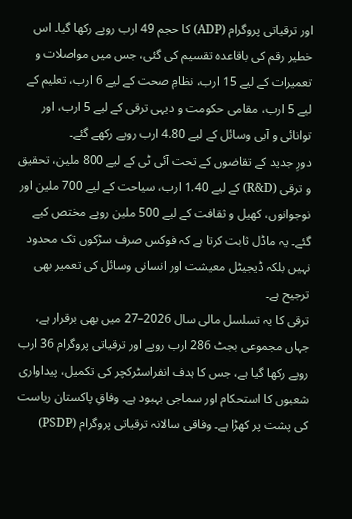اور ترقیاتی پروگرام (ADP) کا حجم 49 ارب روپے رکھا گیا۔ اس خطیر رقم کی باقاعدہ تقسیم کی گئی، جس میں مواصلات و تعمیرات کے لیے 15 ارب، نظامِ صحت کے لیے 6 ارب، تعلیم کے لیے 5 ارب، مقامی حکومت و دیہی ترقی کے لیے 5 ارب، اور توانائی و آبی وسائل کے لیے 4.80 ارب روپے رکھے گئے۔
دورِ جدید کے تقاضوں کے تحت آئی ٹی کے لیے 800 ملین، تحقیق و ترقی (R&D) کے لیے 1.40 ارب، سیاحت کے لیے 700 ملین اور نوجوانوں، کھیل و ثقافت کے لیے 500 ملین روپے مختص کیے گئے۔ یہ ماڈل ثابت کرتا ہے کہ فوکس صرف سڑکوں تک محدود نہیں بلکہ ڈیجیٹل معیشت اور انسانی وسائل کی تعمیر بھی ترجیح ہے۔
ترقی کا یہ تسلسل مالی سال 2026–27 میں بھی برقرار ہے، جہاں مجموعی بجٹ 286 ارب روپے اور ترقیاتی پروگرام 36 ارب روپے رکھا گیا ہے، جس کا ہدف انفراسٹرکچر کی تکمیل، پیداواری شعبوں کا استحکام اور سماجی بہبود ہے۔ وفاقِ پاکستان ریاست کی پشت پر کھڑا ہے۔ وفاقی سالانہ ترقیاتی پروگرام (PSDP)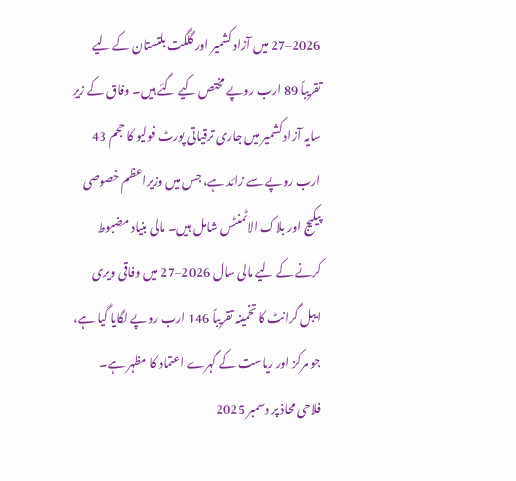2026–27 میں آزاد کشمیر اور گلگت بلتستان کے لیے تقریباً 89 ارب روپے مختص کیے گئے ہیں۔ وفاق کے زیرِ سایہ آزاد کشمیر میں جاری ترقیاتی پورٹ فولیو کا حجم 43 ارب روپے سے زائد ہے، جس میں وزیراعظم خصوصی پیکیج اور بلاک الاٹمنٹس شامل ہیں۔ مالی بنیاد مضبوط کرنے کے لیے مالی سال 2026–27 میں وفاقی ویری ایبل گرانٹ کا تخمینہ تقریباً 146 ارب روپے لگایا گیا ہے، جو مرکز اور ریاست کے گہرے اعتماد کا مظہر ہے۔
فلاحی محاذ پر دسمبر 2025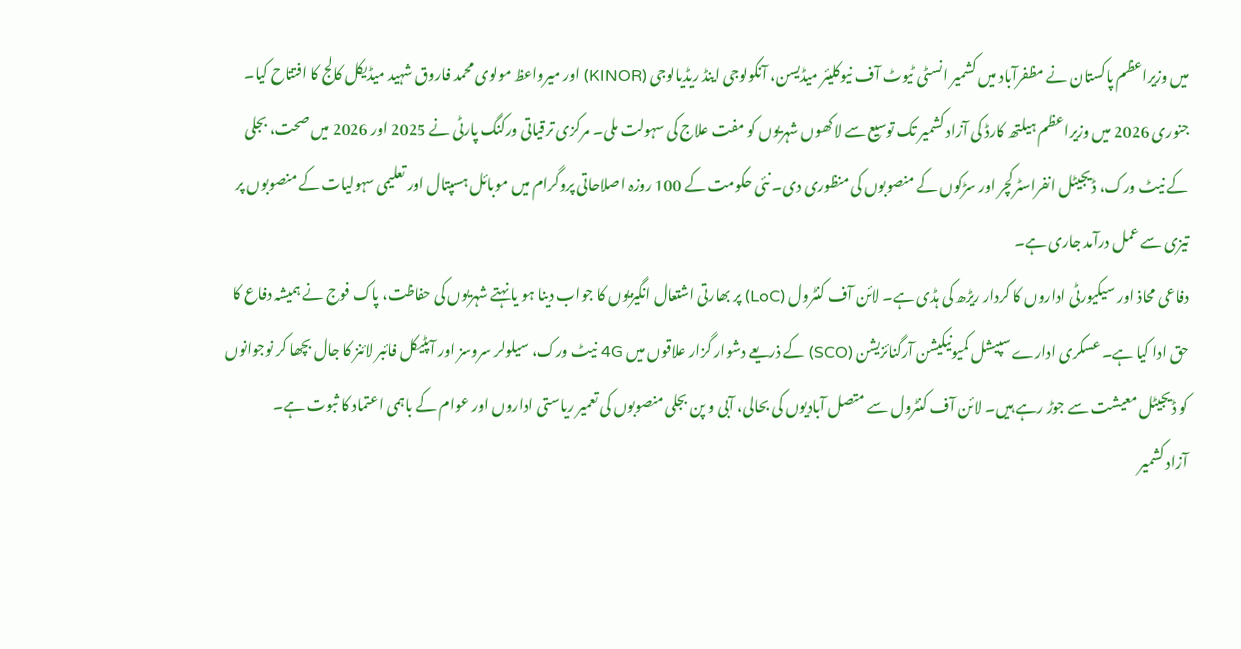میں وزیراعظم پاکستان نے مظفرآباد میں کشمیر انسٹی ٹیوٹ آف نیوکلیئر میڈیسن، آنکولوجی اینڈ ریڈیالوجی (KINOR) اور میرواعظ مولوی محمد فاروق شہید میڈیکل کالج کا افتتاح کیا۔ جنوری 2026 میں وزیراعظم ہیلتھ کارڈ کی آزاد کشمیر تک توسیع سے لاکھوں شہریوں کو مفت علاج کی سہولت ملی۔ مرکزی ترقیاتی ورکنگ پارٹی نے 2025 اور 2026 میں صحت، بجلی کے نیٹ ورک، ڈیجیٹل انفراسٹرکچر اور سڑکوں کے منصوبوں کی منظوری دی۔ نئی حکومت کے 100 روزہ اصلاحاتی پروگرام میں موبائل ہسپتال اور تعلیمی سہولیات کے منصوبوں پر تیزی سے عمل درآمد جاری ہے۔
دفاعی محاذ اور سیکیورٹی اداروں کا کردار ریڑھ کی ہڈی ہے۔ لائن آف کنٹرول (LoC) پر بھارتی اشتعال انگیزیوں کا جواب دینا ہو یا نہتے شہریوں کی حفاظت، پاک فوج نے ہمیشہ دفاع کا حق ادا کیا ہے۔ عسکری ادارے سپیشل کمیونیکیشن آرگنائزیشن (SCO) کے ذریعے دشوار گزار علاقوں میں 4G نیٹ ورک، سیلولر سروسز اور آپٹیکل فائبر لائنز کا جال بچھا کر نوجوانوں کو ڈیجیٹل معیشت سے جوڑ رہے ہیں۔ لائن آف کنٹرول سے متصل آبادیوں کی بحالی، آبی و پن بجلی منصوبوں کی تعمیر ریاستی اداروں اور عوام کے باہمی اعتماد کا ثبوت ہے۔
آزاد کشمیر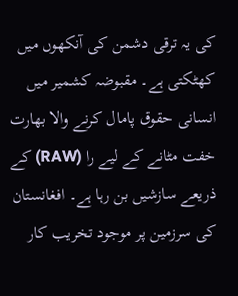کی یہ ترقی دشمن کی آنکھوں میں کھٹکتی ہے۔ مقبوضہ کشمیر میں انسانی حقوق پامال کرنے والا بھارت خفت مٹانے کے لیے را (RAW) کے ذریعے سازشیں بن رہا ہے۔ افغانستان کی سرزمین پر موجود تخریب کار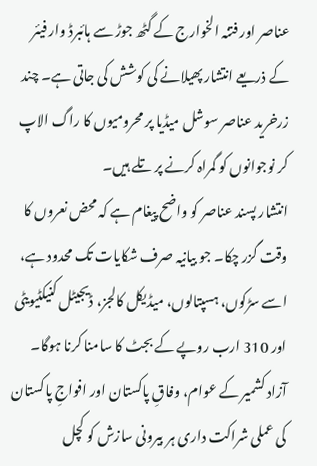عناصر اور فتنہ الخوارج کے گٹھ جوڑ سے ہائبرڈ وار فیئر کے ذریعے انتشار پھیلانے کی کوشش کی جاتی ہے۔ چند زرخرید عناصر سوشل میڈیا پر محرومیوں کا راگ الاپ کر نوجوانوں کو گمراہ کرنے پر تلے ہیں۔
انتشار پسند عناصر کو واضح پیغام ہے کہ محض نعروں کا وقت گزر چکا۔ جو بیانیہ صرف شکایات تک محدود ہے، اسے سڑکوں، ہسپتالوں، میڈیکل کالجز، ڈیجیٹل کنیکٹیویٹی اور 310 ارب روپے کے بجٹ کا سامنا کرنا ہوگا۔ آزاد کشمیر کے عوام، وفاقِ پاکستان اور افواجِ پاکستان کی عملی شراکت داری ہر بیرونی سازش کو کچل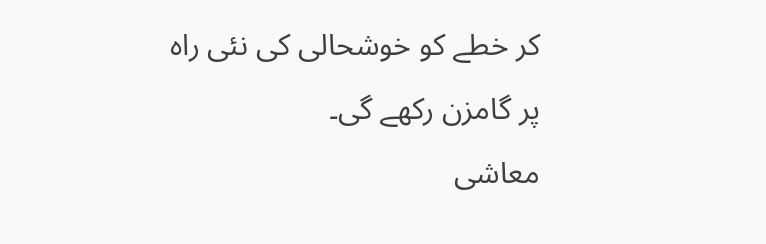کر خطے کو خوشحالی کی نئی راہ پر گامزن رکھے گی۔
معاشی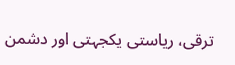ترقی، ریاستی یکجہتی اور دشمن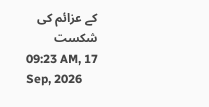کے عزائم کی شکست
09:23 AM, 17 Sep, 2026